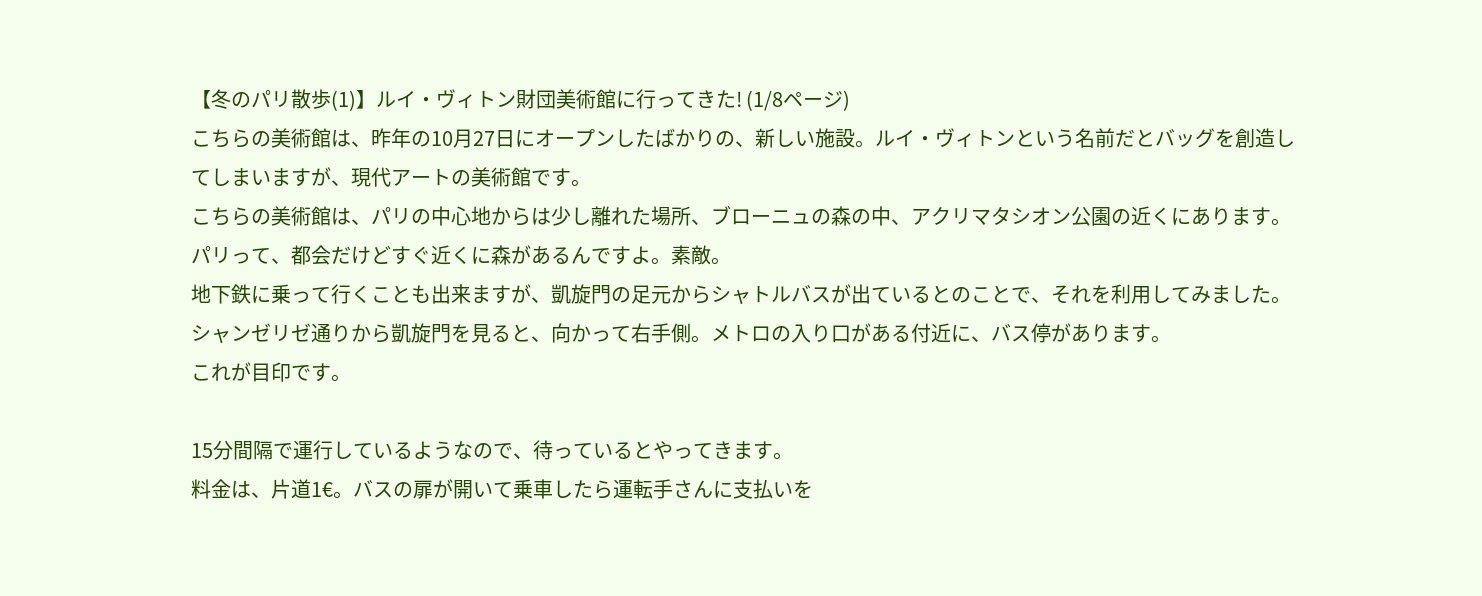【冬のパリ散歩(1)】ルイ・ヴィトン財団美術館に行ってきた! (1/8ページ)
こちらの美術館は、昨年の10月27日にオープンしたばかりの、新しい施設。ルイ・ヴィトンという名前だとバッグを創造してしまいますが、現代アートの美術館です。
こちらの美術館は、パリの中心地からは少し離れた場所、ブローニュの森の中、アクリマタシオン公園の近くにあります。
パリって、都会だけどすぐ近くに森があるんですよ。素敵。
地下鉄に乗って行くことも出来ますが、凱旋門の足元からシャトルバスが出ているとのことで、それを利用してみました。
シャンゼリゼ通りから凱旋門を見ると、向かって右手側。メトロの入り口がある付近に、バス停があります。
これが目印です。

15分間隔で運行しているようなので、待っているとやってきます。
料金は、片道1€。バスの扉が開いて乗車したら運転手さんに支払いを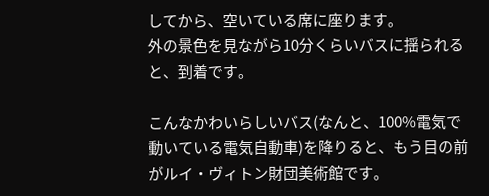してから、空いている席に座ります。
外の景色を見ながら10分くらいバスに揺られると、到着です。

こんなかわいらしいバス(なんと、100%電気で動いている電気自動車)を降りると、もう目の前がルイ・ヴィトン財団美術館です。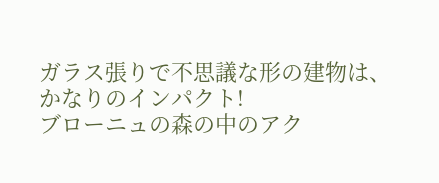ガラス張りで不思議な形の建物は、かなりのインパクト!
ブローニュの森の中のアク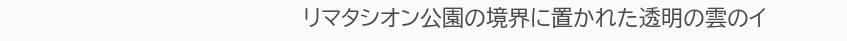リマタシオン公園の境界に置かれた透明の雲のイ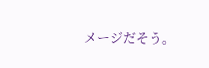メージだそう。